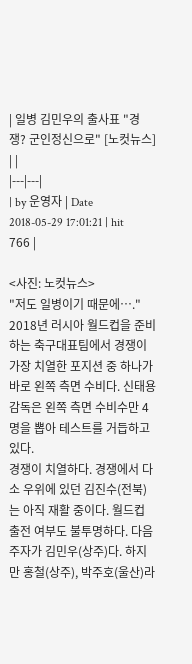| 일병 김민우의 출사표 "경쟁? 군인정신으로" [노컷뉴스] | |
|---|---|
| by 운영자 | Date 2018-05-29 17:01:21 | hit 766 |

<사진: 노컷뉴스>
"저도 일병이기 때문에…."
2018년 러시아 월드컵을 준비하는 축구대표팀에서 경쟁이 가장 치열한 포지션 중 하나가 바로 왼쪽 측면 수비다. 신태용 감독은 왼쪽 측면 수비수만 4명을 뽑아 테스트를 거듭하고 있다.
경쟁이 치열하다. 경쟁에서 다소 우위에 있던 김진수(전북)는 아직 재활 중이다. 월드컵 출전 여부도 불투명하다. 다음 주자가 김민우(상주)다. 하지만 홍철(상주), 박주호(울산)라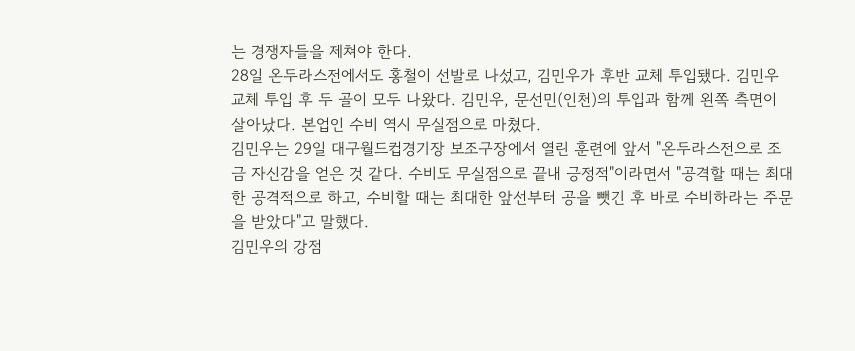는 경쟁자들을 제쳐야 한다.
28일 온두라스전에서도 홍철이 선발로 나섰고, 김민우가 후반 교체 투입됐다. 김민우 교체 투입 후 두 골이 모두 나왔다. 김민우, 문선민(인천)의 투입과 함께 왼쪽 측면이 살아났다. 본업인 수비 역시 무실점으로 마쳤다.
김민우는 29일 대구월드컵경기장 보조구장에서 열린 훈련에 앞서 "온두라스전으로 조금 자신감을 얻은 것 같다. 수비도 무실점으로 끝내 긍정적"이라면서 "공격할 때는 최대한 공격적으로 하고, 수비할 때는 최대한 앞선부터 공을 뺏긴 후 바로 수비하라는 주문을 받았다"고 말했다.
김민우의 강점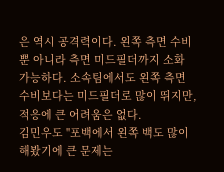은 역시 공격력이다. 왼쪽 측면 수비 뿐 아니라 측면 미드필더까지 소화 가능하다. 소속팀에서도 왼쪽 측면 수비보다는 미드필더로 많이 뛰지만, 적응에 큰 어려움은 없다.
김민우도 "포백에서 왼쪽 백도 많이 해봤기에 큰 문제는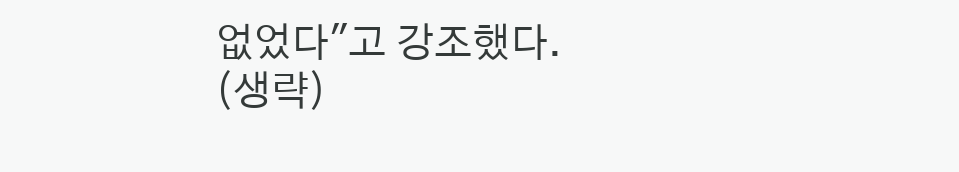없었다"고 강조했다.
(생략)